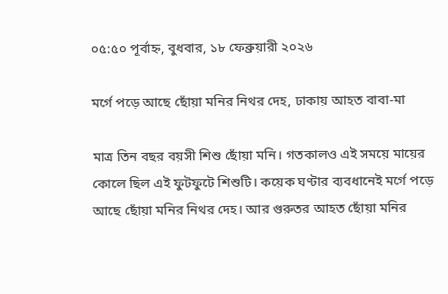০৫:৫০ পূর্বাহ্ন, বুধবার, ১৮ ফেব্রুয়ারী ২০২৬

মর্গে পড়ে আছে ছোঁয়া মনির নিথর দেহ, ঢাকায় আহত বাবা-মা

মাত্র তিন বছর বয়সী শিশু ছোঁয়া মনি। গতকালও এই সময়ে মায়ের কোলে ছিল এই ফুটফুটে শিশুটি। কয়েক ঘণ্টার ব্যবধানেই মর্গে পড়ে আছে ছোঁয়া মনির নিথর দেহ। আর গুরুতর আহত ছোঁয়া মনির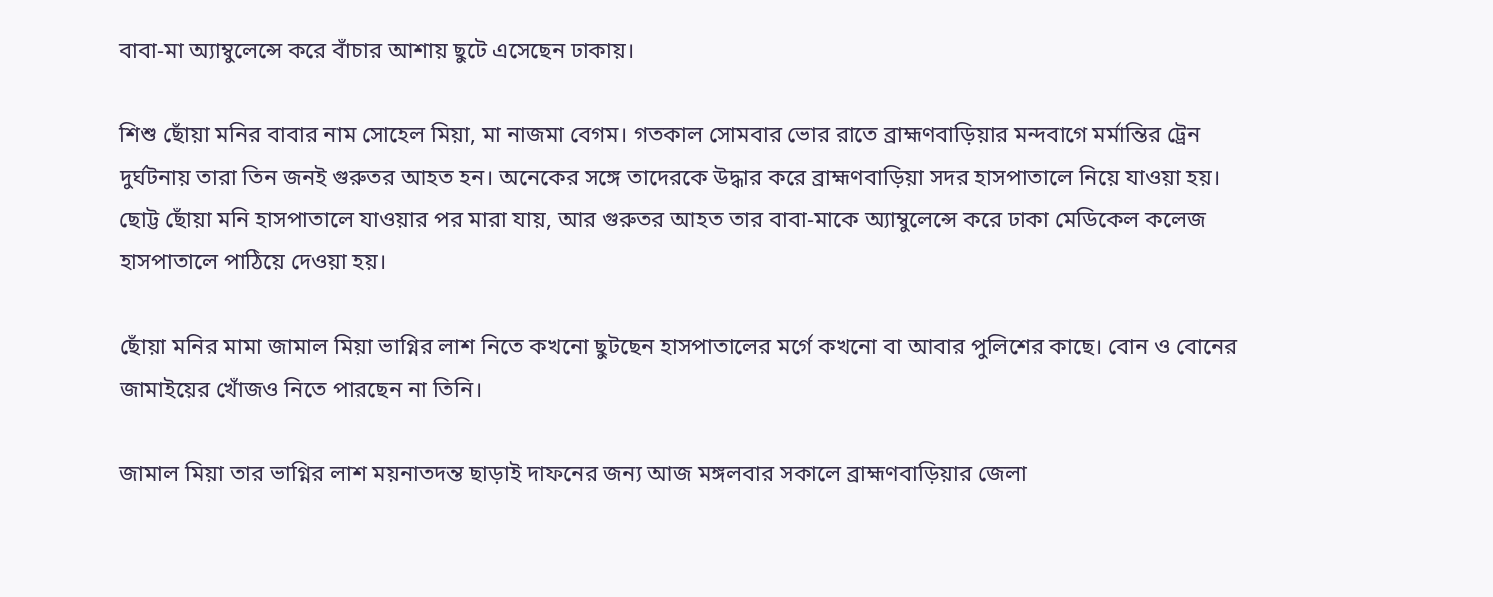বাবা-মা অ্যাম্বুলেন্সে করে বাঁচার আশায় ছুটে এসেছেন ঢাকায়।

শিশু ছোঁয়া মনির বাবার নাম সোহেল মিয়া, মা নাজমা বেগম। গতকাল সোমবার ভোর রাতে ব্রাহ্মণবাড়িয়ার মন্দবাগে মর্মান্তির ট্রেন দুর্ঘটনায় তারা তিন জনই গুরুতর আহত হন। অনেকের সঙ্গে তাদেরকে উদ্ধার করে ব্রাহ্মণবাড়িয়া সদর হাসপাতালে নিয়ে যাওয়া হয়। ছোট্ট ছোঁয়া মনি হাসপাতালে যাওয়ার পর মারা যায়, আর গুরুতর আহত তার বাবা-মাকে অ্যাম্বুলেন্সে করে ঢাকা মেডিকেল কলেজ হাসপাতালে পাঠিয়ে দেওয়া হয়।

ছোঁয়া মনির মামা জামাল মিয়া ভাগ্নির লাশ নিতে কখনো ছুটছেন হাসপাতালের মর্গে কখনো বা আবার পুলিশের কাছে। বোন ও বোনের জামাইয়ের খোঁজও নিতে পারছেন না তিনি।

জামাল মিয়া তার ভাগ্নির লাশ ময়নাতদন্ত ছাড়াই দাফনের জন্য আজ মঙ্গলবার সকালে ব্রাহ্মণবাড়িয়ার জেলা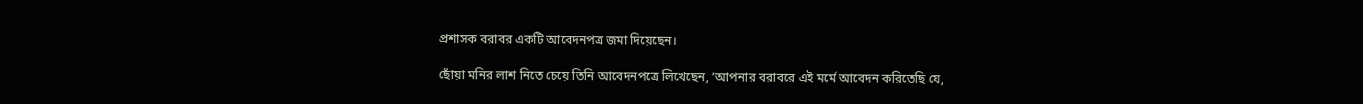প্রশাসক বরাবর একটি আবেদনপত্র জমা দিয়েছেন।

ছোঁয়া মনির লাশ নিতে চেয়ে তিনি আবেদনপত্রে লিখেছেন, ‘আপনার বরাবরে এই মর্মে আবেদন করিতেছি যে,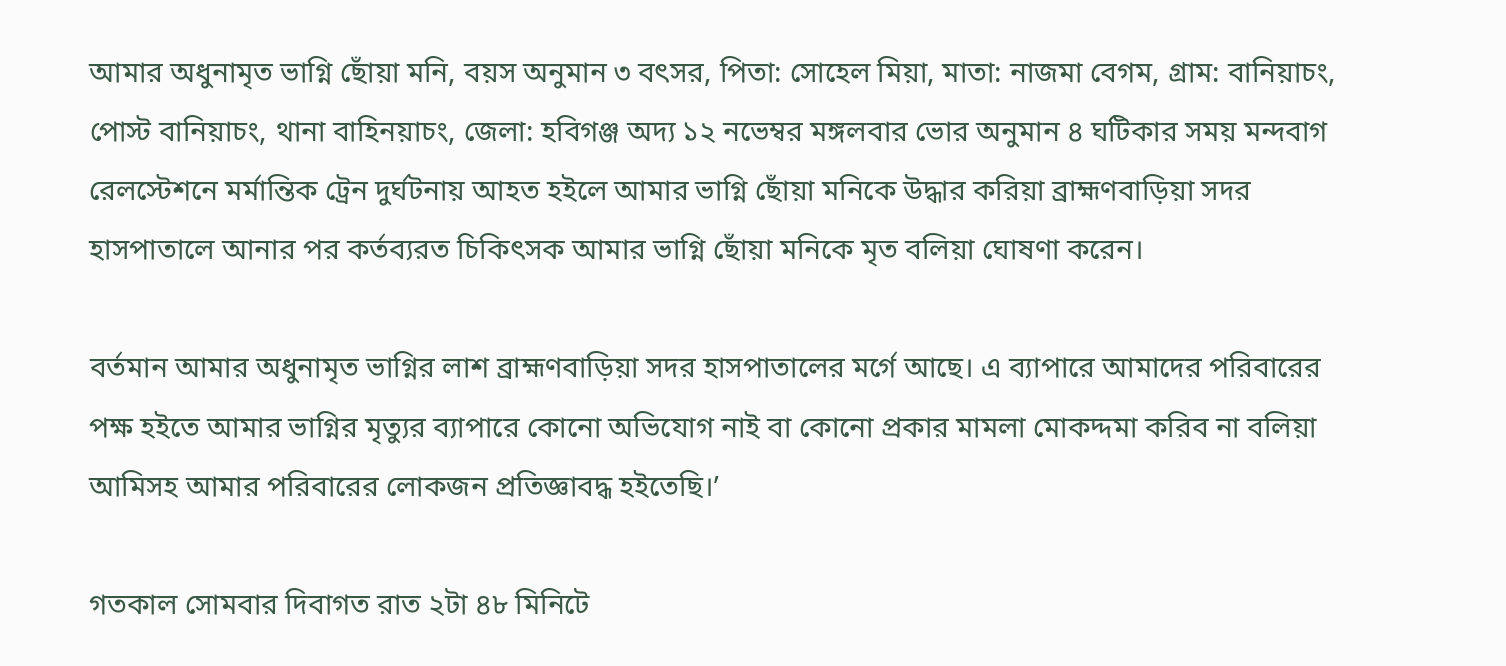আমার অধুনামৃত ভাগ্নি ছোঁয়া মনি, বয়স অনুমান ৩ বৎসর, পিতা: সোহেল মিয়া, মাতা: নাজমা বেগম, গ্রাম: বানিয়াচং, পোস্ট বানিয়াচং, থানা বাহিনয়াচং, জেলা: হবিগঞ্জ অদ্য ১২ নভেম্বর মঙ্গলবার ভোর অনুমান ৪ ঘটিকার সময় মন্দবাগ রেলস্টেশনে মর্মান্তিক ট্রেন দুর্ঘটনায় আহত হইলে আমার ভাগ্নি ছোঁয়া মনিকে উদ্ধার করিয়া ব্রাহ্মণবাড়িয়া সদর হাসপাতালে আনার পর কর্তব্যরত চিকিৎসক আমার ভাগ্নি ছোঁয়া মনিকে মৃত বলিয়া ঘোষণা করেন।

বর্তমান আমার অধুনামৃত ভাগ্নির লাশ ব্রাহ্মণবাড়িয়া সদর হাসপাতালের মর্গে আছে। এ ব্যাপারে আমাদের পরিবারের পক্ষ হইতে আমার ভাগ্নির মৃত্যুর ব্যাপারে কোনো অভিযোগ নাই বা কোনো প্রকার মামলা মোকদ্দমা করিব না বলিয়া আমিসহ আমার পরিবারের লোকজন প্রতিজ্ঞাবদ্ধ হইতেছি।’

গতকাল সোমবার দিবাগত রাত ২টা ৪৮ মিনিটে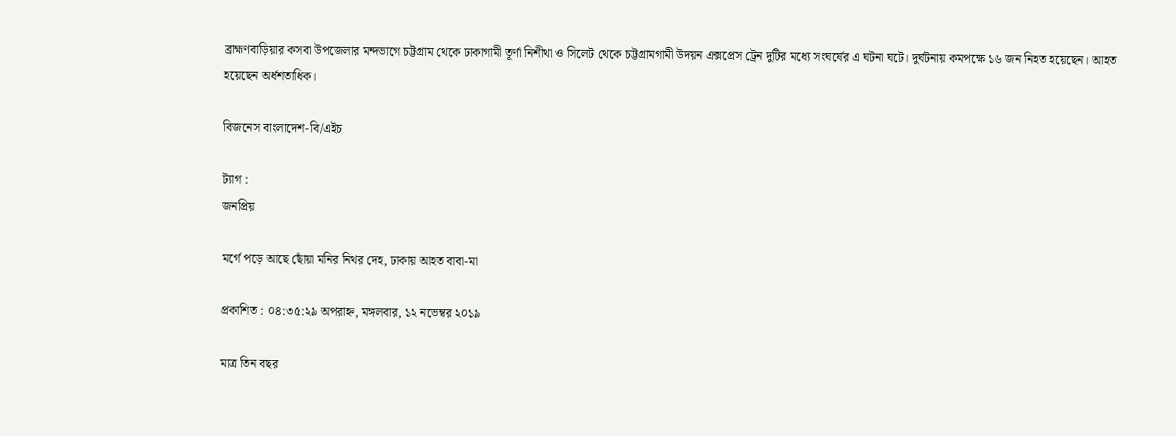ব্রাহ্মণবাড়িয়ার কসবা উপজেলার মন্দভাগে চট্টগ্রাম থেকে ঢাকাগামী তূর্ণা নিশীথা ও সিলেট থেকে চট্টগ্রামগামী উদয়ন এক্সপ্রেস ট্রেন দুটির মধ্যে সংঘর্ষের এ ঘটনা ঘটে। দুর্ঘটনায় কমপক্ষে ১৬ জন নিহত হয়েছেন। আহত হয়েছেন অর্ধশতাধিক।

বিজনেস বাংলাদেশ-বি/এইচ

ট্যাগ :
জনপ্রিয়

মর্গে পড়ে আছে ছোঁয়া মনির নিথর দেহ, ঢাকায় আহত বাবা-মা

প্রকাশিত : ০৪:৩৫:২৯ অপরাহ্ন, মঙ্গলবার, ১২ নভেম্বর ২০১৯

মাত্র তিন বছর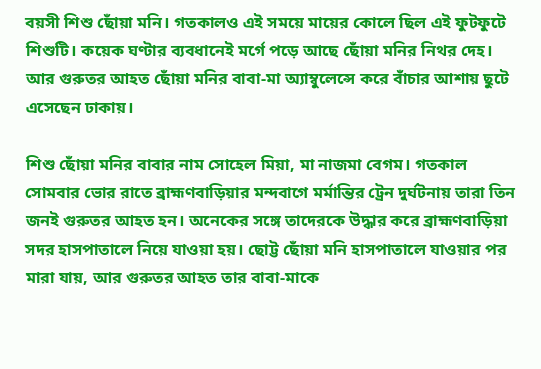বয়সী শিশু ছোঁয়া মনি। গতকালও এই সময়ে মায়ের কোলে ছিল এই ফুটফুটে শিশুটি। কয়েক ঘণ্টার ব্যবধানেই মর্গে পড়ে আছে ছোঁয়া মনির নিথর দেহ। আর গুরুতর আহত ছোঁয়া মনির বাবা-মা অ্যাম্বুলেন্সে করে বাঁচার আশায় ছুটে এসেছেন ঢাকায়।

শিশু ছোঁয়া মনির বাবার নাম সোহেল মিয়া, মা নাজমা বেগম। গতকাল সোমবার ভোর রাতে ব্রাহ্মণবাড়িয়ার মন্দবাগে মর্মান্তির ট্রেন দুর্ঘটনায় তারা তিন জনই গুরুতর আহত হন। অনেকের সঙ্গে তাদেরকে উদ্ধার করে ব্রাহ্মণবাড়িয়া সদর হাসপাতালে নিয়ে যাওয়া হয়। ছোট্ট ছোঁয়া মনি হাসপাতালে যাওয়ার পর মারা যায়, আর গুরুতর আহত তার বাবা-মাকে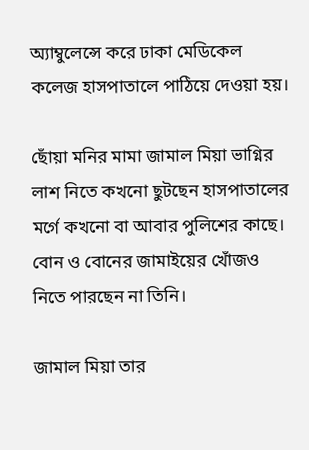অ্যাম্বুলেন্সে করে ঢাকা মেডিকেল কলেজ হাসপাতালে পাঠিয়ে দেওয়া হয়।

ছোঁয়া মনির মামা জামাল মিয়া ভাগ্নির লাশ নিতে কখনো ছুটছেন হাসপাতালের মর্গে কখনো বা আবার পুলিশের কাছে। বোন ও বোনের জামাইয়ের খোঁজও নিতে পারছেন না তিনি।

জামাল মিয়া তার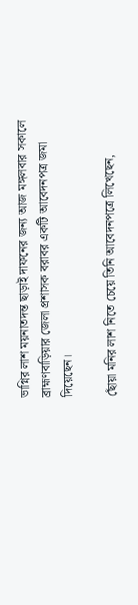ভাগ্নির লাশ ময়নাতদন্ত ছাড়াই দাফনের জন্য আজ মঙ্গলবার সকালে ব্রাহ্মণবাড়িয়ার জেলা প্রশাসক বরাবর একটি আবেদনপত্র জমা দিয়েছেন।

ছোঁয়া মনির লাশ নিতে চেয়ে তিনি আবেদনপত্রে লিখেছেন,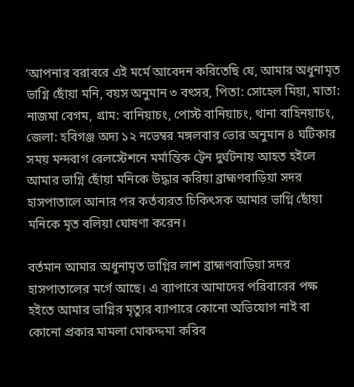‘আপনার বরাবরে এই মর্মে আবেদন করিতেছি যে, আমার অধুনামৃত ভাগ্নি ছোঁয়া মনি, বয়স অনুমান ৩ বৎসর, পিতা: সোহেল মিয়া, মাতা: নাজমা বেগম, গ্রাম: বানিয়াচং, পোস্ট বানিয়াচং, থানা বাহিনয়াচং, জেলা: হবিগঞ্জ অদ্য ১২ নভেম্বর মঙ্গলবার ভোর অনুমান ৪ ঘটিকার সময় মন্দবাগ রেলস্টেশনে মর্মান্তিক ট্রেন দুর্ঘটনায় আহত হইলে আমার ভাগ্নি ছোঁয়া মনিকে উদ্ধার করিয়া ব্রাহ্মণবাড়িয়া সদর হাসপাতালে আনার পর কর্তব্যরত চিকিৎসক আমার ভাগ্নি ছোঁয়া মনিকে মৃত বলিয়া ঘোষণা করেন।

বর্তমান আমার অধুনামৃত ভাগ্নির লাশ ব্রাহ্মণবাড়িয়া সদর হাসপাতালের মর্গে আছে। এ ব্যাপারে আমাদের পরিবারের পক্ষ হইতে আমার ভাগ্নির মৃত্যুর ব্যাপারে কোনো অভিযোগ নাই বা কোনো প্রকার মামলা মোকদ্দমা করিব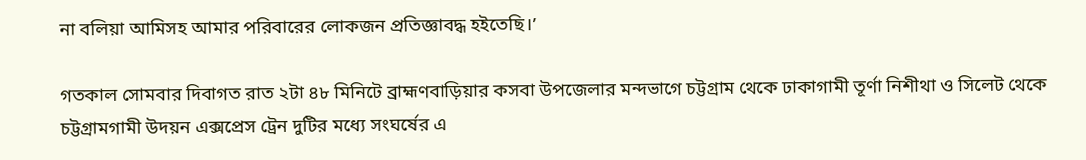না বলিয়া আমিসহ আমার পরিবারের লোকজন প্রতিজ্ঞাবদ্ধ হইতেছি।’

গতকাল সোমবার দিবাগত রাত ২টা ৪৮ মিনিটে ব্রাহ্মণবাড়িয়ার কসবা উপজেলার মন্দভাগে চট্টগ্রাম থেকে ঢাকাগামী তূর্ণা নিশীথা ও সিলেট থেকে চট্টগ্রামগামী উদয়ন এক্সপ্রেস ট্রেন দুটির মধ্যে সংঘর্ষের এ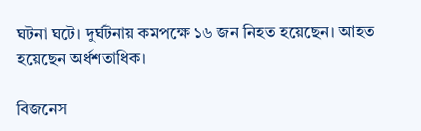ঘটনা ঘটে। দুর্ঘটনায় কমপক্ষে ১৬ জন নিহত হয়েছেন। আহত হয়েছেন অর্ধশতাধিক।

বিজনেস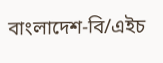বাংলাদেশ-বি/এইচ